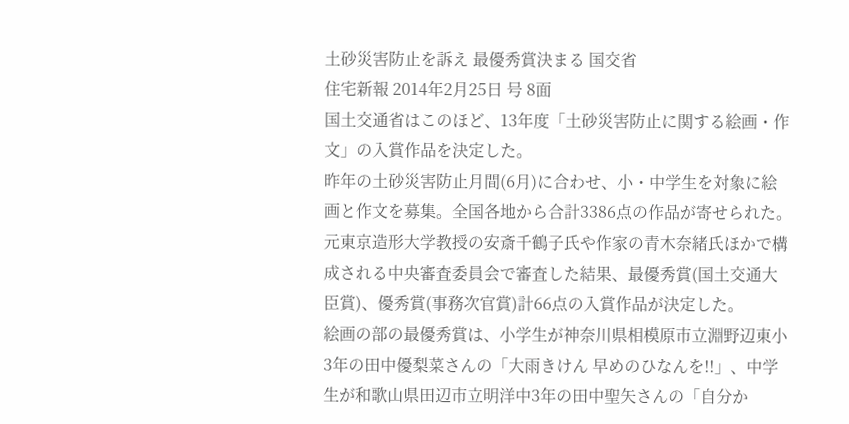土砂災害防止を訴え 最優秀賞決まる 国交省
住宅新報 2014年2月25日 号 8面
国土交通省はこのほど、13年度「土砂災害防止に関する絵画・作文」の入賞作品を決定した。
昨年の土砂災害防止月間(6月)に合わせ、小・中学生を対象に絵画と作文を募集。全国各地から合計3386点の作品が寄せられた。
元東京造形大学教授の安斎千鶴子氏や作家の青木奈緒氏ほかで構成される中央審査委員会で審査した結果、最優秀賞(国土交通大臣賞)、優秀賞(事務次官賞)計66点の入賞作品が決定した。
絵画の部の最優秀賞は、小学生が神奈川県相模原市立淵野辺東小3年の田中優梨菜さんの「大雨きけん 早めのひなんを!!」、中学生が和歌山県田辺市立明洋中3年の田中聖矢さんの「自分か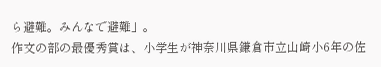ら避難。みんなで避難」。
作文の部の最優秀賞は、小学生が神奈川県鎌倉市立山崎小6年の佐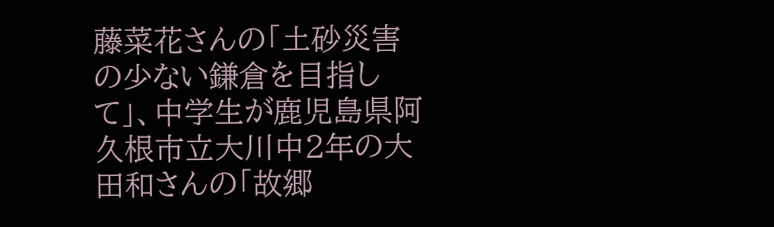藤菜花さんの「土砂災害の少ない鎌倉を目指して」、中学生が鹿児島県阿久根市立大川中2年の大田和さんの「故郷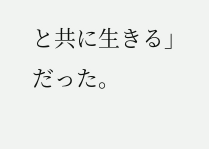と共に生きる」だった。